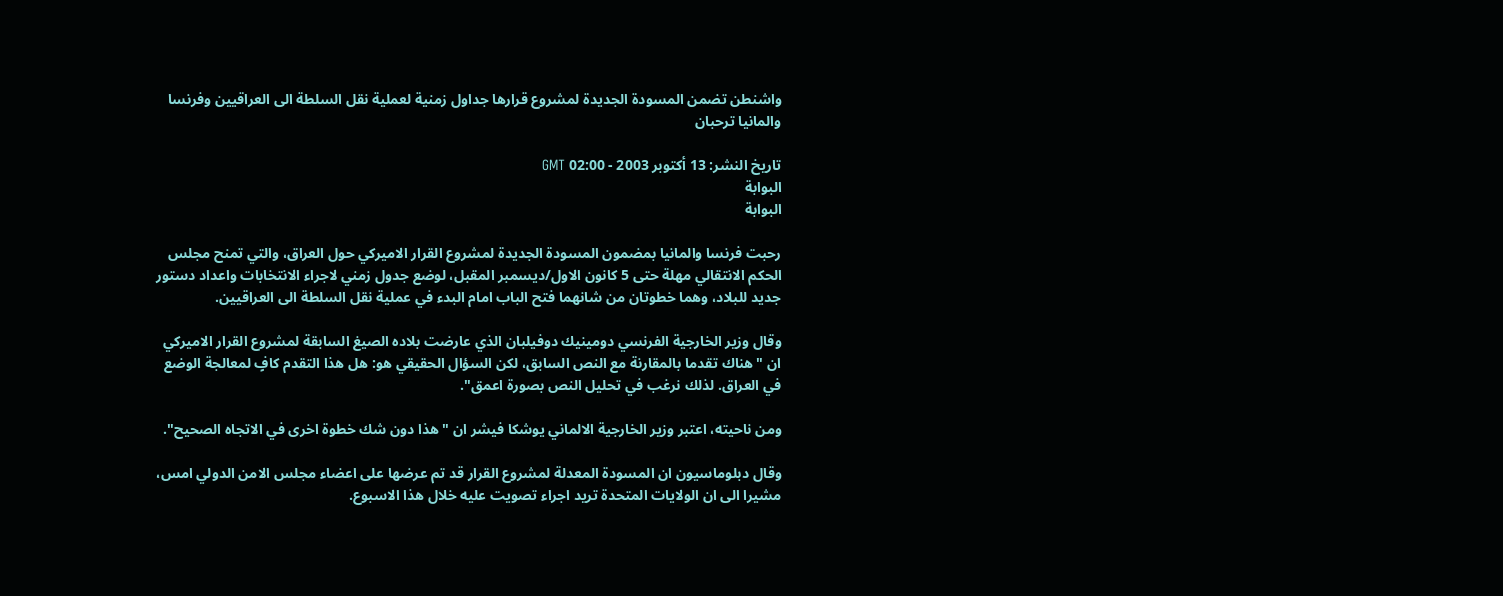واشنطن تضمن المسودة الجديدة لمشروع قرارها جداول زمنية لعملية نقل السلطة الى العراقيين وفرنسا والمانيا ترحبان

تاريخ النشر: 13 أكتوبر 2003 - 02:00 GMT
البوابة
البوابة

رحبت فرنسا والمانيا بمضمون المسودة الجديدة لمشروع القرار الاميركي حول العراق، والتي تمنح مجلس الحكم الانتقالي مهلة حتى 5 كانون الاول/ديسمبر المقبل، لوضع جدول زمني لاجراء الانتخابات واعداد دستور جديد للبلاد، وهما خطوتان من شانهما فتح الباب امام البدء في عملية نقل السلطة الى العراقيين.

وقال وزير الخارجية الفرنسي دومينيك دوفيلبان الذي عارضت بلاده الصيغ السابقة لمشروع القرار الاميركي ان "هناك تقدما بالمقارنة مع النص السابق، لكن السؤال الحقيقي هو: هل هذا التقدم كافٍ لمعالجة الوضع في العراق. لذلك نرغب في تحليل النص بصورة اعمق".

ومن ناحيته، اعتبر وزير الخارجية الالماني يوشكا فيشر ان "هذا دون شك خطوة اخرى في الاتجاه الصحيح".

وقال دبلوماسيون ان المسودة المعدلة لمشروع القرار قد تم عرضها على اعضاء مجلس الامن الدولي امس، مشيرا الى ان الولايات المتحدة تريد اجراء تصويت عليه خلال هذا الاسبوع.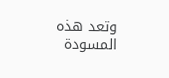وتعد هذه المسودة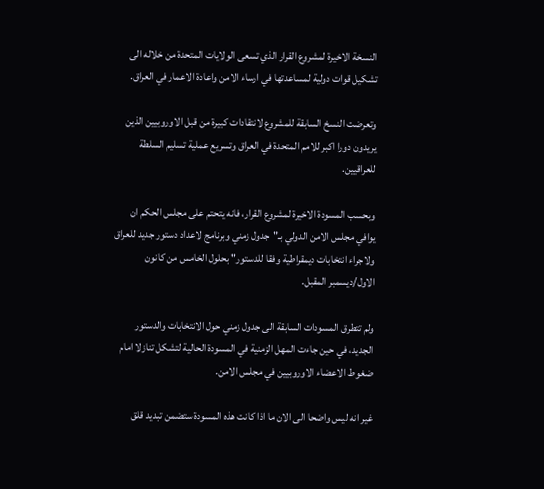النسخة الاخيرة لمشروع القرار الذي تسعى الولايات المتحدة من خلاله الى تشكيل قوات دولية لمساعدتها في ارساء الامن واعادة الاعمار في العراق.

وتعرضت النسخ السابقة للمشروع لانتقادات كبيرة من قبل الاوروبيين الذين يريدون دورا اكبر للامم المتحدة في العراق وتسريع عملية تسليم السلطة للعراقيين.

وبحسب المسودة الاخيرة لمشروع القرار، فانه يتحتم على مجلس الحكم ان يوافي مجلس الامن الدولي بـ"جدول زمني وبرنامج لاعداد دستور جديد للعراق ولاجراء انتخابات ديمقراطية وفقا للدستور" بحلول الخامس من كانون الاول/ديسمبر المقبل.

ولم تتطرق المسودات السابقة الى جدول زمني حول الانتخابات والدستور الجديد، في حين جاءت المهل الزمنية في المسودة الحالية لتشكل تنازلا امام ضغوط الاعضاء الاوروبيين في مجلس الامن.

غير انه ليس واضحا الى الان ما اذا كانت هذه المسودة ستضمن تبديد قلق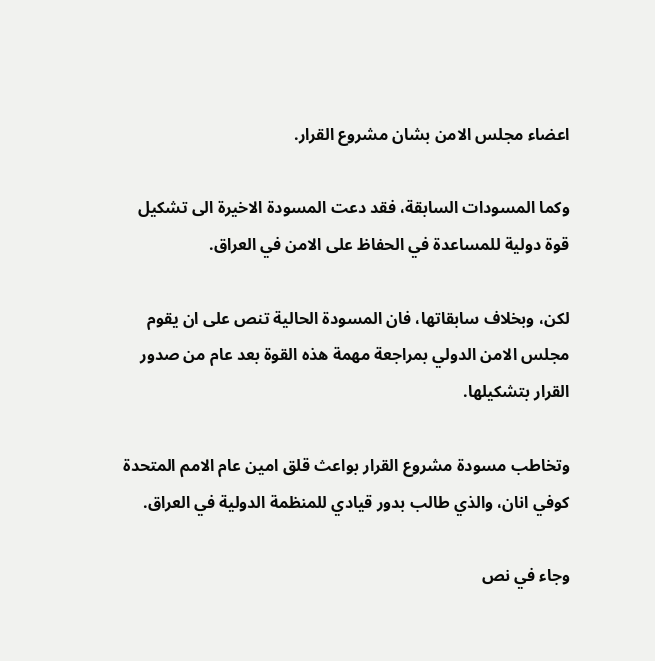اعضاء مجلس الامن بشان مشروع القرار.

وكما المسودات السابقة، فقد دعت المسودة الاخيرة الى تشكيل قوة دولية للمساعدة في الحفاظ على الامن في العراق.

لكن، وبخلاف سابقاتها، فان المسودة الحالية تنص على ان يقوم مجلس الامن الدولي بمراجعة مهمة هذه القوة بعد عام من صدور القرار بتشكيلها.

وتخاطب مسودة مشروع القرار بواعث قلق امين عام الامم المتحدة كوفي انان، والذي طالب بدور قيادي للمنظمة الدولية في العراق.

وجاء في نص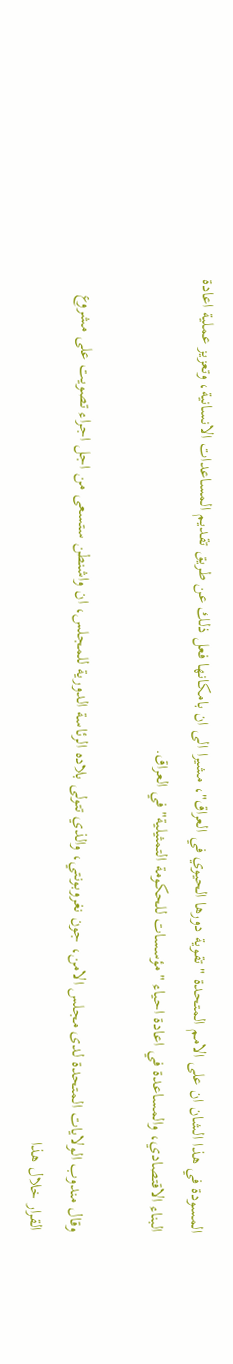المسودة في هذا الشان ان على الامم المتحدة "تقوية دورها الحيوي في العراق"، مشيرا الى ان بامكانها فعل ذلك عن طريق تقديم المساعدات الانسانية، وتعزيز عملية اعادة البناء الاقتصادي، والمساعدة في اعادة احياء "مؤسسات للحكومة التمثيلية" في العراق.

وقال مندوب الولايات المتحدة لدى مجلس الامن، جون نغروبونتي، والذي تتولى بلاده الرئاسة الدورية للمجلس، ان واشنطن ستسعى من اجل اجراء تصويت على مشروع القرار خلال هذا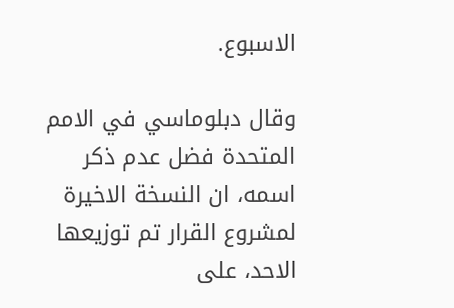الاسبوع.

وقال دبلوماسي في الامم المتحدة فضل عدم ذكر اسمه، ان النسخة الاخيرة لمشروع القرار تم توزيعها الاحد، على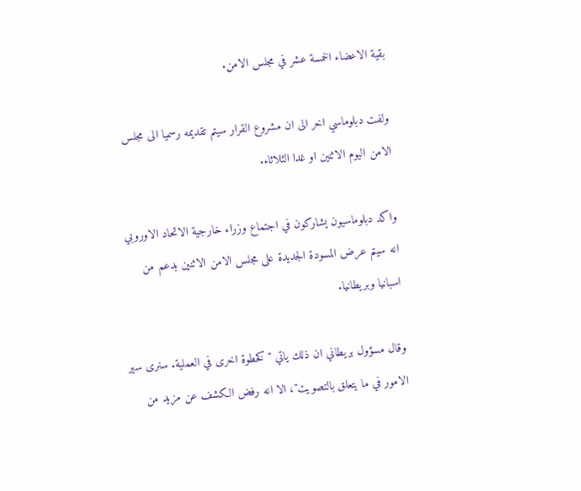بقية الاعضاء الخمسة عشر في مجلس الامن.

ولفت دبلوماسي اخر الى ان مشروع القرار سيتم تقديمه رسميا الى مجلس الامن اليوم الاثنين او غدا الثلاثاء.

واكد دبلوماسيون يشاركون في اجتماع وزراء خارجية الاتحاد الاوروبي انه سيتم عرض المسودة الجديدة على مجلس الامن الاثنين بدعم من اسبانيا وبريطانيا.

وقال مسؤول بريطاني ان ذلك ياتي "كخطوة اخرى في العملية. سنرى سير الامور في ما يتعلق بالتصويت"، الا انه رفض الكشف عن مزيد من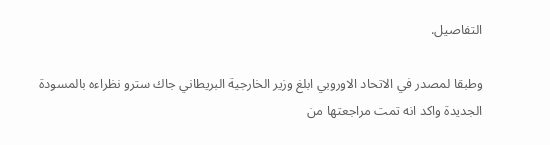التفاصيل.

وطبقا لمصدر في الاتحاد الاوروبي ابلغ وزير الخارجية البريطاني جاك سترو نظراءه بالمسودة الجديدة واكد انه تمت مراجعتها من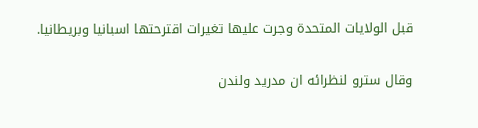قبل الولايات المتحدة وجرت عليها تغيرات اقترحتها اسبانيا وبريطانيا.

وقال سترو لنظرائه ان مدريد ولندن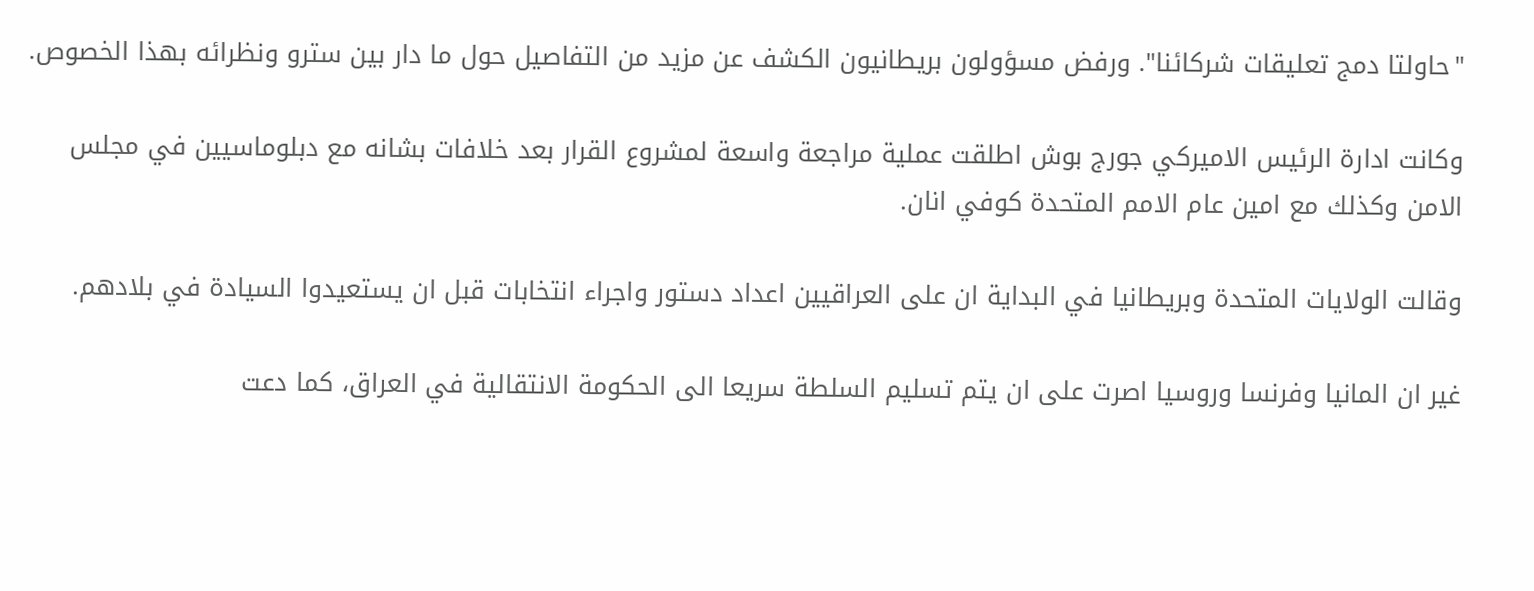"حاولتا دمج تعليقات شركائنا". ورفض مسؤولون بريطانيون الكشف عن مزيد من التفاصيل حول ما دار بين سترو ونظرائه بهذا الخصوص.

وكانت ادارة الرئيس الاميركي جورج بوش اطلقت عملية مراجعة واسعة لمشروع القرار بعد خلافات بشانه مع دبلوماسيين في مجلس الامن وكذلك مع امين عام الامم المتحدة كوفي انان.

وقالت الولايات المتحدة وبريطانيا في البداية ان على العراقيين اعداد دستور واجراء انتخابات قبل ان يستعيدوا السيادة في بلادهم.

غير ان المانيا وفرنسا وروسيا اصرت على ان يتم تسليم السلطة سريعا الى الحكومة الانتقالية في العراق، كما دعت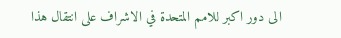الى دور اكبر للامم المتحدة في الاشراف على انتقال هذا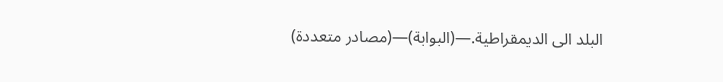البلد الى الديمقراطية.—(البوابة)—(مصادر متعددة)